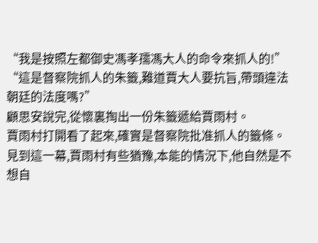“我是按照左都御史馮孝孺馮大人的命令來抓人的!”
“這是督察院抓人的朱籤,難道賈大人要抗旨,帶頭違法朝廷的法度嗎?”
顧思安說完,從懷裏掏出一份朱籤遞給賈雨村。
賈雨村打開看了起來,確實是督察院批准抓人的籤條。
見到這一幕,賈雨村有些猶豫,本能的情況下,他自然是不想自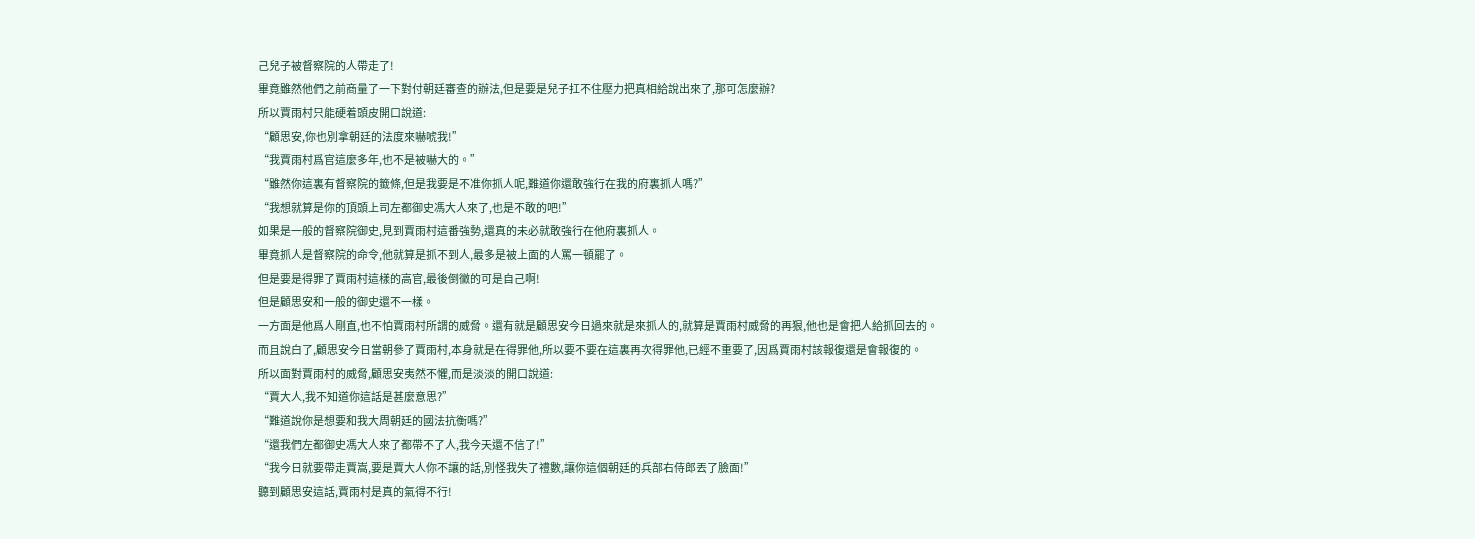己兒子被督察院的人帶走了!
畢竟雖然他們之前商量了一下對付朝廷審查的辦法,但是要是兒子扛不住壓力把真相給說出來了,那可怎麼辦?
所以賈雨村只能硬着頭皮開口說道:
“顧思安,你也別拿朝廷的法度來嚇唬我!”
“我賈雨村爲官這麼多年,也不是被嚇大的。”
“雖然你這裏有督察院的籤條,但是我要是不准你抓人呢,難道你還敢強行在我的府裏抓人嗎?”
“我想就算是你的頂頭上司左都御史馮大人來了,也是不敢的吧!”
如果是一般的督察院御史,見到賈雨村這番強勢,還真的未必就敢強行在他府裏抓人。
畢竟抓人是督察院的命令,他就算是抓不到人,最多是被上面的人罵一頓罷了。
但是要是得罪了賈雨村這樣的高官,最後倒黴的可是自己啊!
但是顧思安和一般的御史還不一樣。
一方面是他爲人剛直,也不怕賈雨村所謂的威脅。還有就是顧思安今日過來就是來抓人的,就算是賈雨村威脅的再狠,他也是會把人給抓回去的。
而且說白了,顧思安今日當朝參了賈雨村,本身就是在得罪他,所以要不要在這裏再次得罪他,已經不重要了,因爲賈雨村該報復還是會報復的。
所以面對賈雨村的威脅,顧思安夷然不懼,而是淡淡的開口說道:
“賈大人,我不知道你這話是甚麼意思?”
“難道說你是想要和我大周朝廷的國法抗衡嗎?”
“還我們左都御史馮大人來了都帶不了人,我今天還不信了!”
“我今日就要帶走賈嵩,要是賈大人你不讓的話,別怪我失了禮數,讓你這個朝廷的兵部右侍郎丟了臉面!”
聽到顧思安這話,賈雨村是真的氣得不行!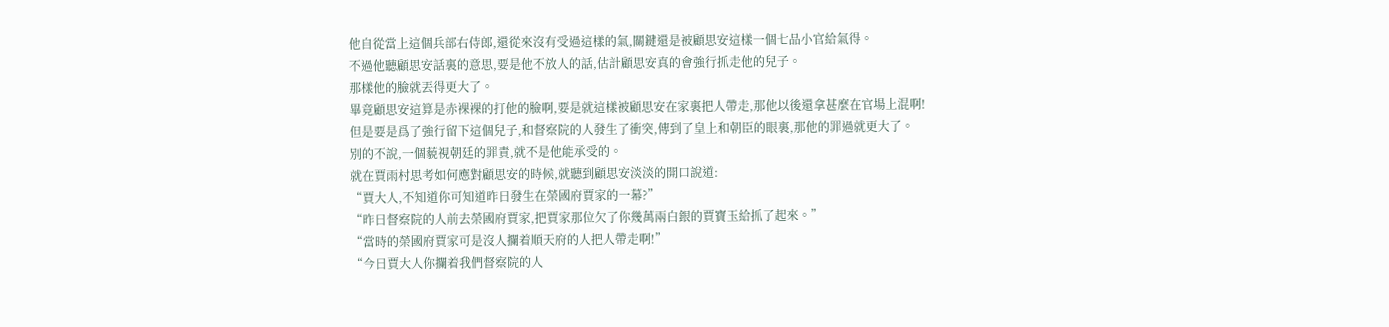他自從當上這個兵部右侍郎,還從來沒有受過這樣的氣,關鍵還是被顧思安這樣一個七品小官給氣得。
不過他聽顧思安話裏的意思,要是他不放人的話,估計顧思安真的會強行抓走他的兒子。
那樣他的臉就丟得更大了。
畢竟顧思安這算是赤裸裸的打他的臉啊,要是就這樣被顧思安在家裏把人帶走,那他以後還拿甚麼在官場上混啊!
但是要是爲了強行留下這個兒子,和督察院的人發生了衝突,傳到了皇上和朝臣的眼裏,那他的罪過就更大了。
別的不說,一個藐視朝廷的罪責,就不是他能承受的。
就在賈雨村思考如何應對顧思安的時候,就聽到顧思安淡淡的開口說道:
“賈大人,不知道你可知道昨日發生在榮國府賈家的一幕?”
“昨日督察院的人前去榮國府賈家,把賈家那位欠了你幾萬兩白銀的賈寶玉給抓了起來。”
“當時的榮國府賈家可是沒人攔着順天府的人把人帶走啊!”
“今日賈大人你攔着我們督察院的人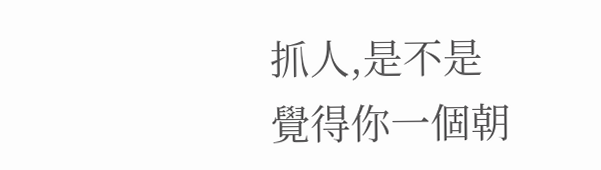抓人,是不是覺得你一個朝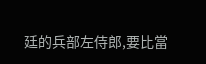廷的兵部左侍郎,要比當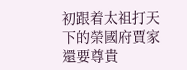初跟着太祖打天下的榮國府賈家還要尊貴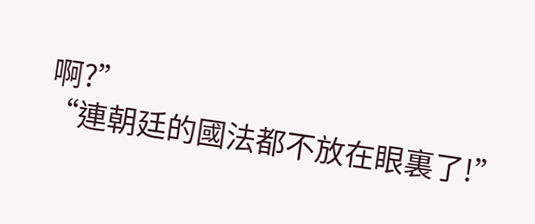啊?”
“連朝廷的國法都不放在眼裏了!”